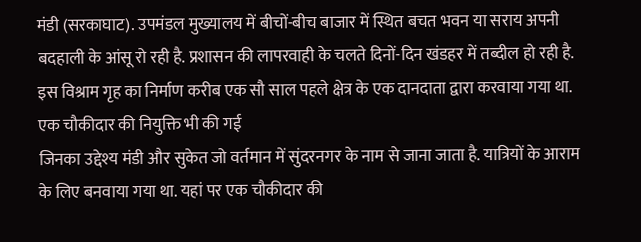मंडी (सरकाघाट). उपमंडल मुख्यालय में बीचों-बीच बाजार में स्थित बचत भवन या सराय अपनी बदहाली के आंसू रो रही है. प्रशासन की लापरवाही के चलते दिनों-दिन खंडहर में तब्दील हो रही है. इस विश्राम गृह का निर्माण करीब एक सौ साल पहले क्षेत्र के एक दानदाता द्वारा करवाया गया था.
एक चौकीदार की नियुक्ति भी की गई
जिनका उद्देश्य मंडी और सुकेत जो वर्तमान में सुंदरनगर के नाम से जाना जाता है. यात्रियों के आराम के लिए बनवाया गया था. यहां पर एक चौकीदार की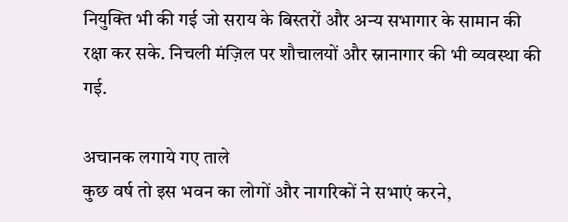नियुक्ति भी की गई जो सराय के बिस्तरों और अन्य सभागार के सामान की रक्षा कर सके. निचली मंज़िल पर शौचालयों और स्नानागार की भी व्यवस्था की गई.

अचानक लगाये गए ताले
कुछ वर्ष तो इस भवन का लोगों और नागरिकों ने सभाएं करने,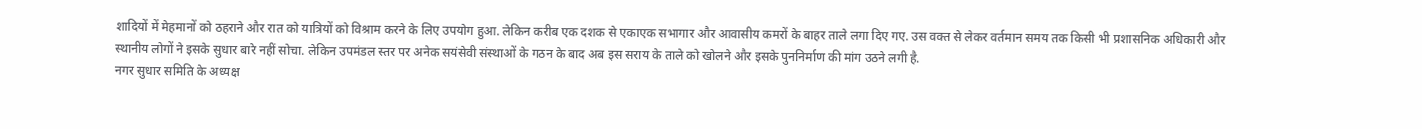शादियों में मेहमानों को ठहराने और रात को यात्रियों को विश्राम करने के लिए उपयोग हुआ. लेकिन करीब एक दशक से एकाएक सभागार और आवासीय कमरों के बाहर ताले लगा दिए गए. उस वक्त से लेकर वर्तमान समय तक किसी भी प्रशासनिक अधिकारी और स्थानीय लोगों ने इसके सुधार बारे नहीं सोचा. लेकिन उपमंडल स्तर पर अनेक सयंसेवी संस्थाओं के गठन के बाद अब इस सराय के ताले को खोलने और इसके पुननिर्माण की मांग उठने लगी है.
नगर सुधार समिति के अध्यक्ष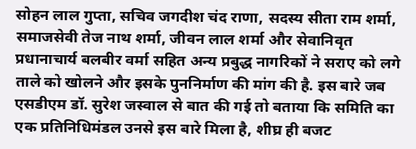सोहन लाल गुप्ता, सचिव जगदीश चंद राणा, सदस्य सीता राम शर्मा, समाजसेवी तेज नाथ शर्मा, जीवन लाल शर्मा और सेवानिवृत प्रधानाचार्य बलबीर वर्मा सहित अन्य प्रबुद्ध नागरिकों ने सराए को लगे ताले को खोलने और इसके पुननिर्माण की मांग की है. इस बारे जब एसडीएम डॉ. सुरेश जस्वाल से बात की गई तो बताया कि समिति का एक प्रतिनिधिमंडल उनसे इस बारे मिला है, शीघ्र ही बजट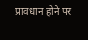प्रावधान होने पर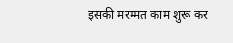इसकी मरम्मत काम शुरू कर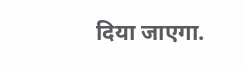दिया जाएगा.